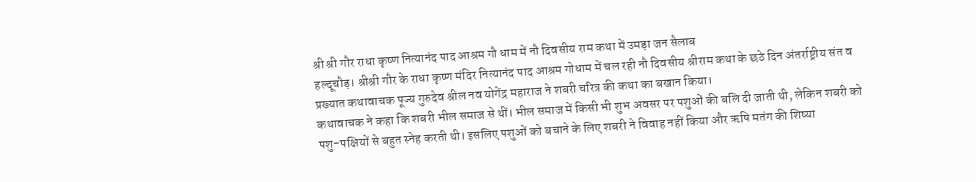श्री श्री गौर राधा कृष्ण नित्यानंद पाद आश्रम गौ धाम में नौ दिवसीय राम कथा में उमड़ा जन सैलाब
हल्दूचौड़। श्रीश्री गौर के राधा कृष्ण मंदिर नित्यानंद पाद आश्रम गोधाम में चल रही नौ दिवसीय श्रीराम कथा के छठे दिन अंतर्राष्ट्रीय संत व प्रख्यात कथावाचक पूज्य गुरुदेव श्रील नव योगेंद्र महाराज ने शबरी चरित्र की कथा का बखान किया।
कथावाचक ने कहा कि शबरी भील समाज से थीं। भील समाज में किसी भी शुभ अवसर पर पशुओं की बलि दी जाती थी, लेकिन शबरी को पशु-पक्षियों से बहुत स्नेह करती थी। इसलिए पशुओं को बचाने के लिए शबरी ने विवाह नहीं किया और ऋषि मतंग की शिष्या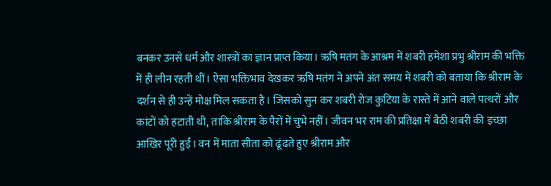बनकर उनसे धर्म और शास्त्रों का ज्ञान प्राप्त किया। ऋषि मतंग के आश्रम में शबरी हमेशा प्रभु श्रीराम की भक्ति में ही लीन रहती थीं। ऐसा भक्तिभाव देखकर ऋषि मतंग ने अपने अंत समय में शबरी को बताया कि श्रीराम के दर्शन से ही उन्हें मोक्ष मिल सकता है। जिसको सुन कर शबरी रोज कुटिया के रास्ते में आने वाले पत्थरों और कांटों को हटाती थी, ताकि श्रीराम के पैरों में चुभे नहीं। जीवन भर राम की प्रतिक्षा में बैठी शबरी की इच्छा आखिर पूरी हुईं। वन में माता सीता को ढूंढते हुए श्रीराम और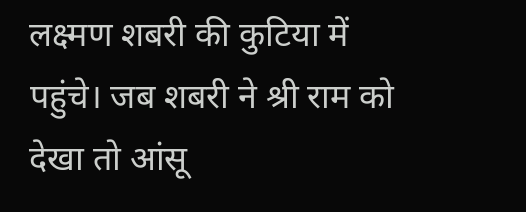लक्ष्मण शबरी की कुटिया में पहुंचे। जब शबरी ने श्री राम को देखा तो आंसू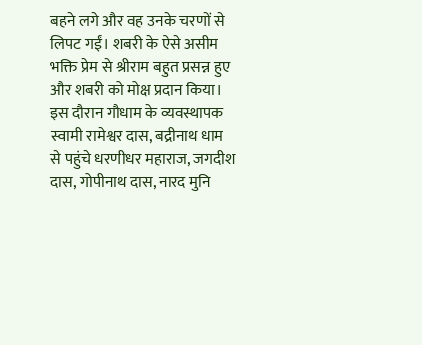बहने लगे और वह उनके चरणों से लिपट गईं। शबरी के ऐसे असीम भक्ति प्रेम से श्रीराम बहुत प्रसन्न हुए और शबरी को मोक्ष प्रदान किया। इस दौरान गौधाम के व्यवस्थापक स्वामी रामेश्वर दास, बद्रीनाथ धाम से पहुंचे धरणीधर महाराज, जगदीश दास, गोपीनाथ दास, नारद मुनि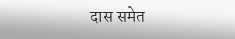दास समेत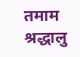तमाम श्रद्धालु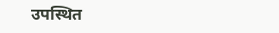उपस्थित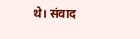थे। संवाद